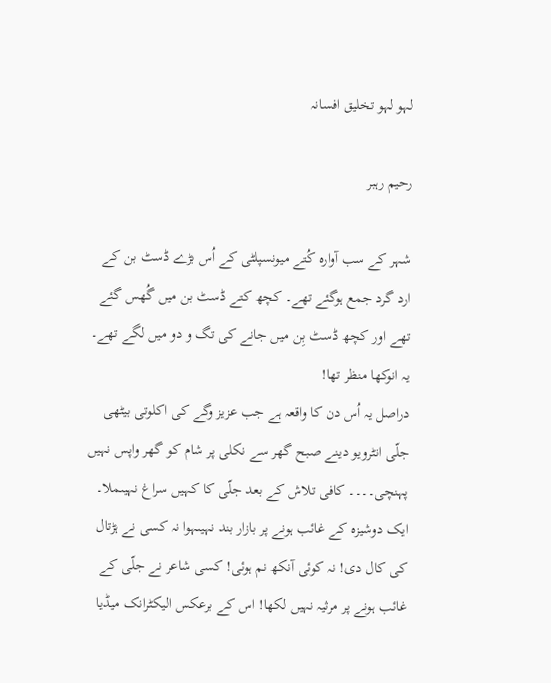لہو لہو تخلیق افسانہ

رحیم رہبر

شہر کے سب آوارہ کُتے میونسپلٹی کے اُس بڑے ڈسٹ بن کے ارد گرد جمع ہوگئے تھے۔ کچھ کتے ڈسٹ بن میں گُھس گئے تھے اور کچھ ڈسٹ بِن میں جانے کی تگ و دو میں لگے تھے۔ یہ انوکھا منظر تھا!
دراصل یہ اُس دن کا واقعہ ہے جب عزیز وگے کی اکلوتی بیٹھی جلّی انٹرویو دینے صبح گھر سے نکلی پر شام کو گھر واپس نہیں پہنچی۔۔۔۔ کافی تلاش کے بعد جلّی کا کہیں سراغ نہیںملا۔
ایک دوشیزہ کے غائب ہونے پر بازار بند نہیںہوا نہ کسی نے ہڑتال کی کال دی! نہ کوئی آنکھ نم ہوئی! کسی شاعر نے جلّی کے غائب ہونے پر مرثیہ نہیں لکھا! اس کے برعکس الیکٹرانک میڈیا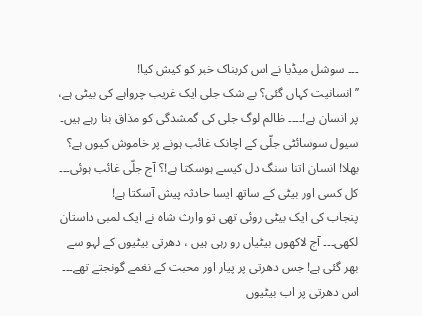۔۔۔ سوشل میڈیا نے اس کربناک خبر کو کیش کیا!
’’انسانیت کہاں گئی؟ بے شک جلی ایک غریب چرواہے کی بیٹی ہے، پر انسان ہے!۔۔۔۔ ظالم لوگ جلی کی گمشدگی کو مذاق بنا رہے ہیں۔ سیول سوسائٹی جلّی کے اچانک غائب ہونے پر خاموش کیوں ہے؟ بھلا! انسان اتنا سنگ دل کیسے ہوسکتا ہے!؟ آج جلّی غائب ہوئی۔۔۔ کل کسی اور بیٹی کے ساتھ ایسا حادثہ پیش آسکتا ہے!
پنجاب کی ایک بیٹی روئی تھی تو وارث شاہ نے ایک لمبی داستان لکھی۔۔۔ آج لاکھوں بیٹیاں رو رہی ہیں ، دھرتی بیٹیوں کے لہو سے بھر گئی ہے! جس دھرتی پر پیار اور محبت کے نغمے گونجتے تھے۔۔۔ اس دھرتی پر اب بیٹیوں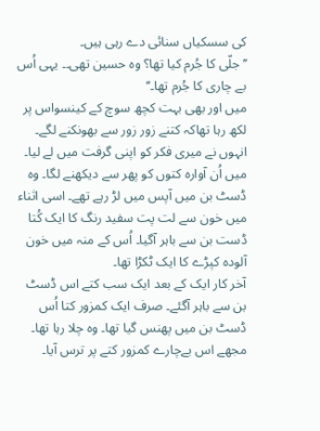کی سسکیاں سنائی دے رہی ہیں۔
’’جلّی کا جُرم کیا تھا؟ وہ حسین تھی۔۔ یہی اُس بے چاری کا جُرم تھا۔‘‘
میں اور بھی بہت کچھ سوچ کے کینسواس پر لکھ رہا تھاکہ کتنے زور زور سے بھونکنے لگے۔ انہوں نے میری فکر کو اپنی گرفت میں لے لیا۔ میں اُن آوارہ کتوں کو پھر سے دیکھنے لگا۔ وہ ڈسٹ بن میں آپس میں لڑ رہے تھے۔ اسی اثناء میں خون سے لت پت سفید رنگ کا ایک کُتا ڈست بن سے باہر آگیا۔ اُس کے منہ میں خون آلودہ کپڑے کا ایک ٹکڑا تھا۔
آخر کار ایک کے بعد ایک سب کتے اس ڈسٹ بن سے باہر آگئے۔ صرف ایک کمزور کتا اُس ڈسٹ بن میں پھنس گیا تھا۔ وہ چلا رہا تھا۔ مجھے اس بےچارے کمزور کتے پر ترس آیا۔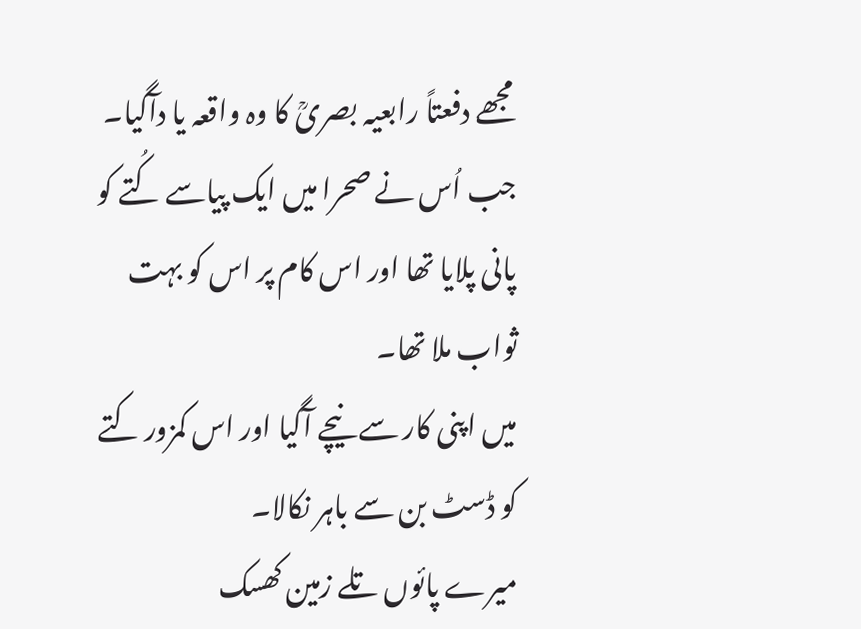مجھے دفعتاً رابعیہ بصریؒ کا وہ واقعہ یا دآگیا۔ جب اُس نے صحرا میں ایک پیاسے کُتے کو پانی پلایا تھا اور اس کام پر اس کو بہت ثواب ملا تھا۔
میں اپنی کار سے نیچے آگیا اور اس کمزور کتے کو ڈسٹ بن سے باہر نکالا۔
میرے پائوں تلے زمین کھسک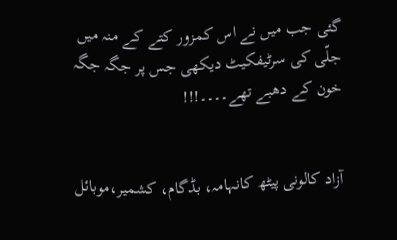گئی جب میں نے اس کمزور کتے کے منہ میں جلّی کی سرٹیفکیٹ دیکھی جس پر جگہ جگہ خون کے دھبے تھے۔۔۔۔!!!


آزاد کالونی پیٹھ کانہامہ، بڈگام، کشمیر،موبائل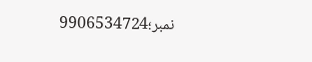نمبر؛9906534724